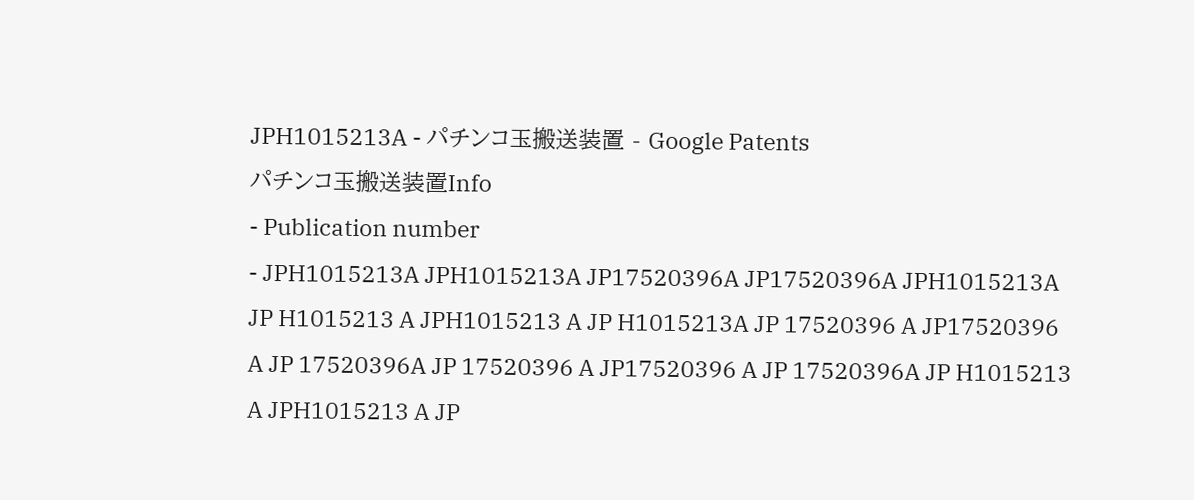JPH1015213A - パチンコ玉搬送装置 - Google Patents
パチンコ玉搬送装置Info
- Publication number
- JPH1015213A JPH1015213A JP17520396A JP17520396A JPH1015213A JP H1015213 A JPH1015213 A JP H1015213A JP 17520396 A JP17520396 A JP 17520396A JP 17520396 A JP17520396 A JP 17520396A JP H1015213 A JPH1015213 A JP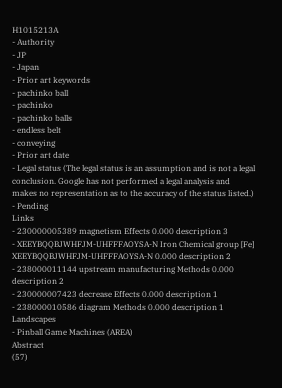H1015213A
- Authority
- JP
- Japan
- Prior art keywords
- pachinko ball
- pachinko
- pachinko balls
- endless belt
- conveying
- Prior art date
- Legal status (The legal status is an assumption and is not a legal conclusion. Google has not performed a legal analysis and makes no representation as to the accuracy of the status listed.)
- Pending
Links
- 230000005389 magnetism Effects 0.000 description 3
- XEEYBQQBJWHFJM-UHFFFAOYSA-N Iron Chemical group [Fe] XEEYBQQBJWHFJM-UHFFFAOYSA-N 0.000 description 2
- 238000011144 upstream manufacturing Methods 0.000 description 2
- 230000007423 decrease Effects 0.000 description 1
- 238000010586 diagram Methods 0.000 description 1
Landscapes
- Pinball Game Machines (AREA)
Abstract
(57)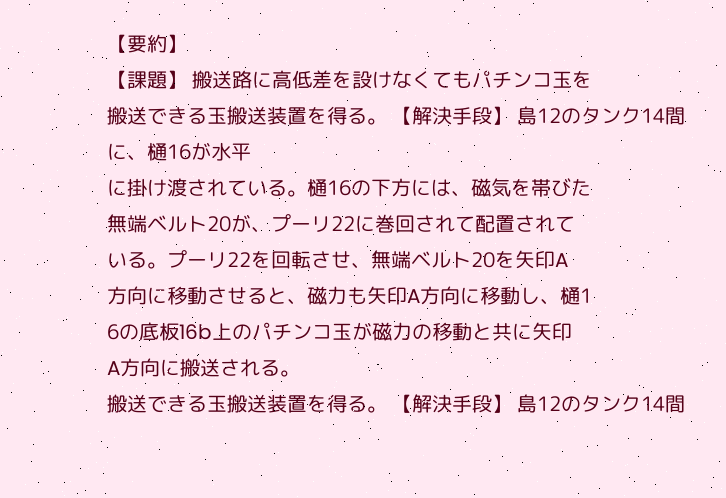【要約】
【課題】 搬送路に高低差を設けなくてもパチンコ玉を
搬送できる玉搬送装置を得る。 【解決手段】 島12のタンク14間に、樋16が水平
に掛け渡されている。樋16の下方には、磁気を帯びた
無端ベルト20が、プーリ22に巻回されて配置されて
いる。プーリ22を回転させ、無端ベルト20を矢印A
方向に移動させると、磁力も矢印A方向に移動し、樋1
6の底板16b上のパチンコ玉が磁力の移動と共に矢印
A方向に搬送される。
搬送できる玉搬送装置を得る。 【解決手段】 島12のタンク14間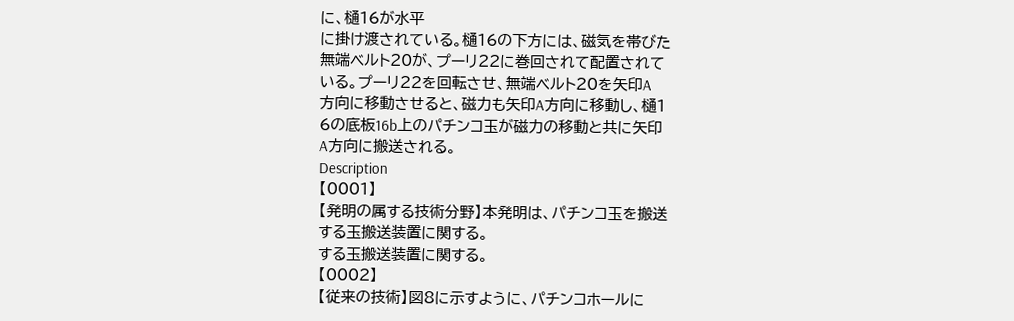に、樋16が水平
に掛け渡されている。樋16の下方には、磁気を帯びた
無端ベルト20が、プーリ22に巻回されて配置されて
いる。プーリ22を回転させ、無端ベルト20を矢印A
方向に移動させると、磁力も矢印A方向に移動し、樋1
6の底板16b上のパチンコ玉が磁力の移動と共に矢印
A方向に搬送される。
Description
【0001】
【発明の属する技術分野】本発明は、パチンコ玉を搬送
する玉搬送装置に関する。
する玉搬送装置に関する。
【0002】
【従来の技術】図8に示すように、パチンコホールに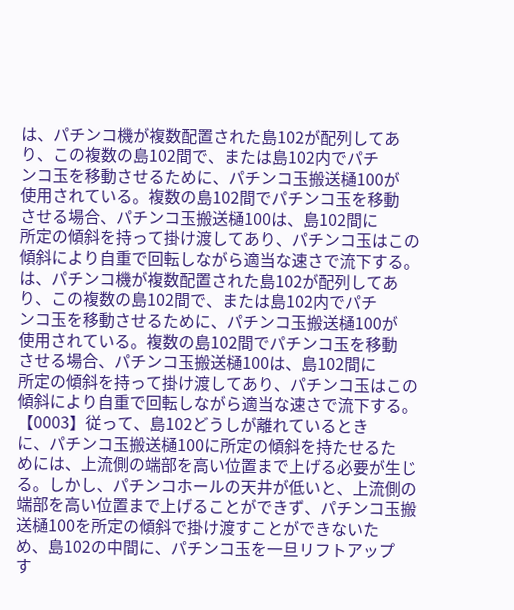は、パチンコ機が複数配置された島102が配列してあ
り、この複数の島102間で、または島102内でパチ
ンコ玉を移動させるために、パチンコ玉搬送樋100が
使用されている。複数の島102間でパチンコ玉を移動
させる場合、パチンコ玉搬送樋100は、島102間に
所定の傾斜を持って掛け渡してあり、パチンコ玉はこの
傾斜により自重で回転しながら適当な速さで流下する。
は、パチンコ機が複数配置された島102が配列してあ
り、この複数の島102間で、または島102内でパチ
ンコ玉を移動させるために、パチンコ玉搬送樋100が
使用されている。複数の島102間でパチンコ玉を移動
させる場合、パチンコ玉搬送樋100は、島102間に
所定の傾斜を持って掛け渡してあり、パチンコ玉はこの
傾斜により自重で回転しながら適当な速さで流下する。
【0003】従って、島102どうしが離れているとき
に、パチンコ玉搬送樋100に所定の傾斜を持たせるた
めには、上流側の端部を高い位置まで上げる必要が生じ
る。しかし、パチンコホールの天井が低いと、上流側の
端部を高い位置まで上げることができず、パチンコ玉搬
送樋100を所定の傾斜で掛け渡すことができないた
め、島102の中間に、パチンコ玉を一旦リフトアップ
す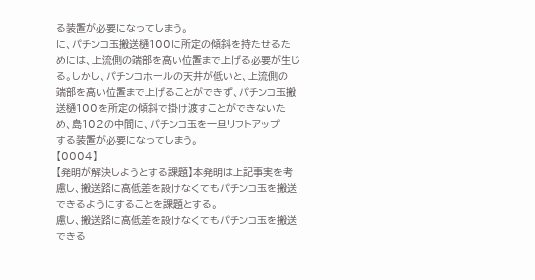る装置が必要になってしまう。
に、パチンコ玉搬送樋100に所定の傾斜を持たせるた
めには、上流側の端部を高い位置まで上げる必要が生じ
る。しかし、パチンコホールの天井が低いと、上流側の
端部を高い位置まで上げることができず、パチンコ玉搬
送樋100を所定の傾斜で掛け渡すことができないた
め、島102の中間に、パチンコ玉を一旦リフトアップ
する装置が必要になってしまう。
【0004】
【発明が解決しようとする課題】本発明は上記事実を考
慮し、搬送路に高低差を設けなくてもパチンコ玉を搬送
できるようにすることを課題とする。
慮し、搬送路に高低差を設けなくてもパチンコ玉を搬送
できる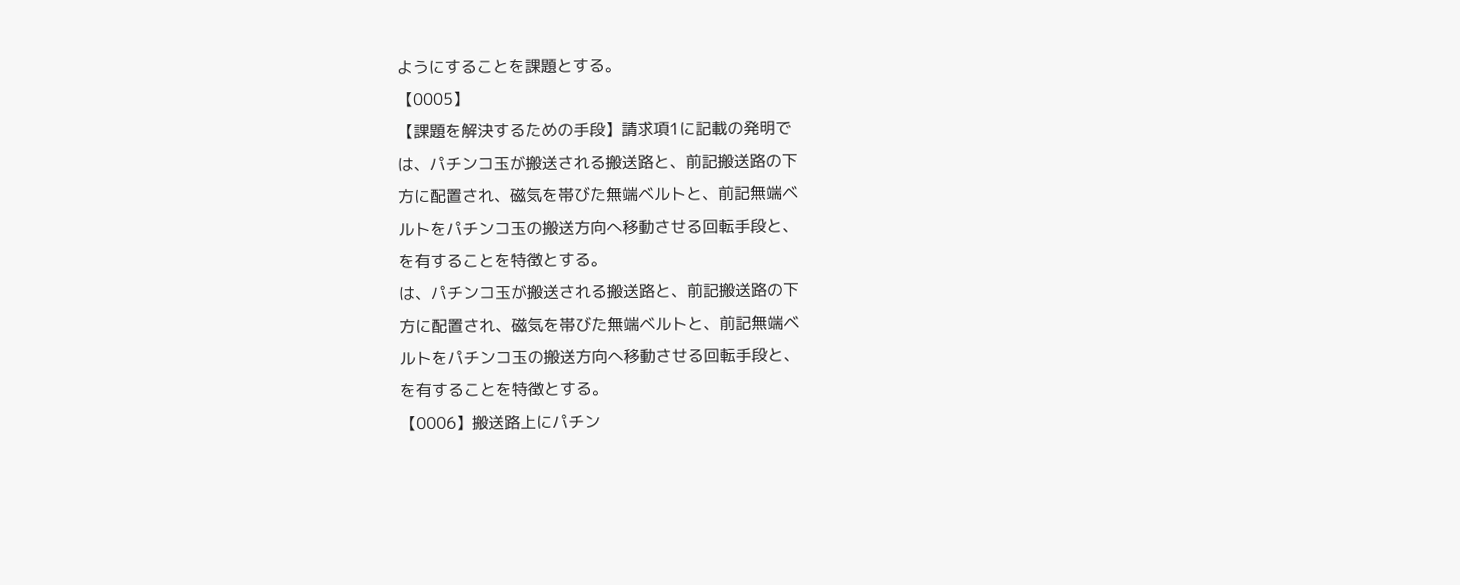ようにすることを課題とする。
【0005】
【課題を解決するための手段】請求項1に記載の発明で
は、パチンコ玉が搬送される搬送路と、前記搬送路の下
方に配置され、磁気を帯びた無端ベルトと、前記無端ベ
ルトをパチンコ玉の搬送方向へ移動させる回転手段と、
を有することを特徴とする。
は、パチンコ玉が搬送される搬送路と、前記搬送路の下
方に配置され、磁気を帯びた無端ベルトと、前記無端ベ
ルトをパチンコ玉の搬送方向へ移動させる回転手段と、
を有することを特徴とする。
【0006】搬送路上にパチン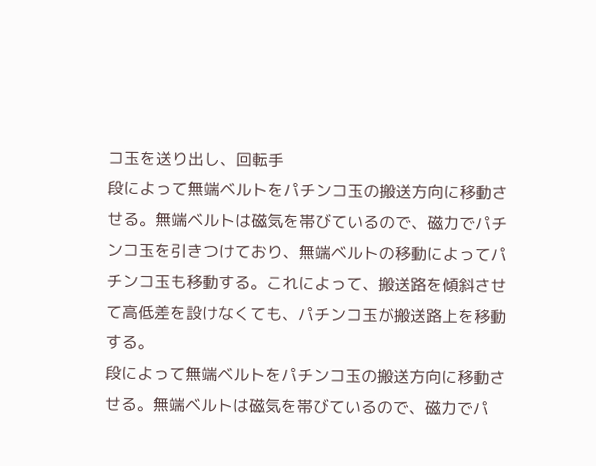コ玉を送り出し、回転手
段によって無端ベルトをパチンコ玉の搬送方向に移動さ
せる。無端ベルトは磁気を帯びているので、磁力でパチ
ンコ玉を引きつけており、無端ベルトの移動によってパ
チンコ玉も移動する。これによって、搬送路を傾斜させ
て高低差を設けなくても、パチンコ玉が搬送路上を移動
する。
段によって無端ベルトをパチンコ玉の搬送方向に移動さ
せる。無端ベルトは磁気を帯びているので、磁力でパ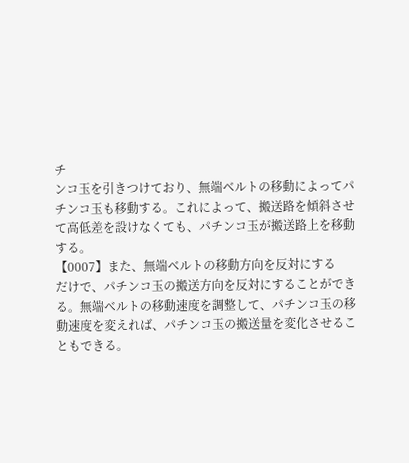チ
ンコ玉を引きつけており、無端ベルトの移動によってパ
チンコ玉も移動する。これによって、搬送路を傾斜させ
て高低差を設けなくても、パチンコ玉が搬送路上を移動
する。
【0007】また、無端ベルトの移動方向を反対にする
だけで、パチンコ玉の搬送方向を反対にすることができ
る。無端ベルトの移動速度を調整して、パチンコ玉の移
動速度を変えれば、パチンコ玉の搬送量を変化させるこ
ともできる。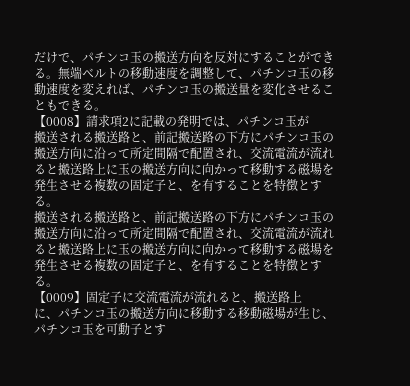だけで、パチンコ玉の搬送方向を反対にすることができ
る。無端ベルトの移動速度を調整して、パチンコ玉の移
動速度を変えれば、パチンコ玉の搬送量を変化させるこ
ともできる。
【0008】請求項2に記載の発明では、パチンコ玉が
搬送される搬送路と、前記搬送路の下方にパチンコ玉の
搬送方向に沿って所定間隔で配置され、交流電流が流れ
ると搬送路上に玉の搬送方向に向かって移動する磁場を
発生させる複数の固定子と、を有することを特徴とす
る。
搬送される搬送路と、前記搬送路の下方にパチンコ玉の
搬送方向に沿って所定間隔で配置され、交流電流が流れ
ると搬送路上に玉の搬送方向に向かって移動する磁場を
発生させる複数の固定子と、を有することを特徴とす
る。
【0009】固定子に交流電流が流れると、搬送路上
に、パチンコ玉の搬送方向に移動する移動磁場が生じ、
パチンコ玉を可動子とす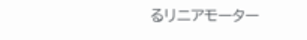るリニアモーター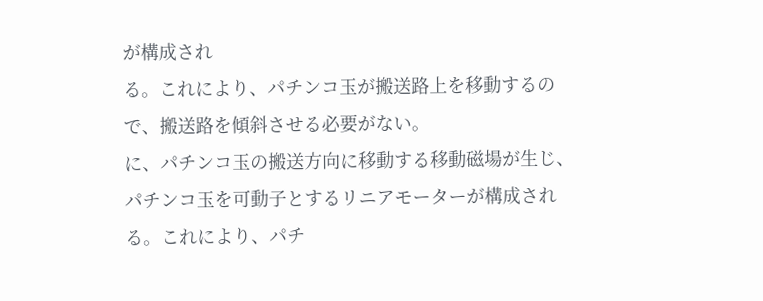が構成され
る。これにより、パチンコ玉が搬送路上を移動するの
で、搬送路を傾斜させる必要がない。
に、パチンコ玉の搬送方向に移動する移動磁場が生じ、
パチンコ玉を可動子とするリニアモーターが構成され
る。これにより、パチ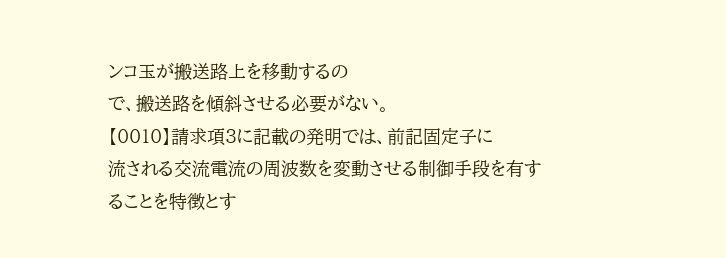ンコ玉が搬送路上を移動するの
で、搬送路を傾斜させる必要がない。
【0010】請求項3に記載の発明では、前記固定子に
流される交流電流の周波数を変動させる制御手段を有す
ることを特徴とす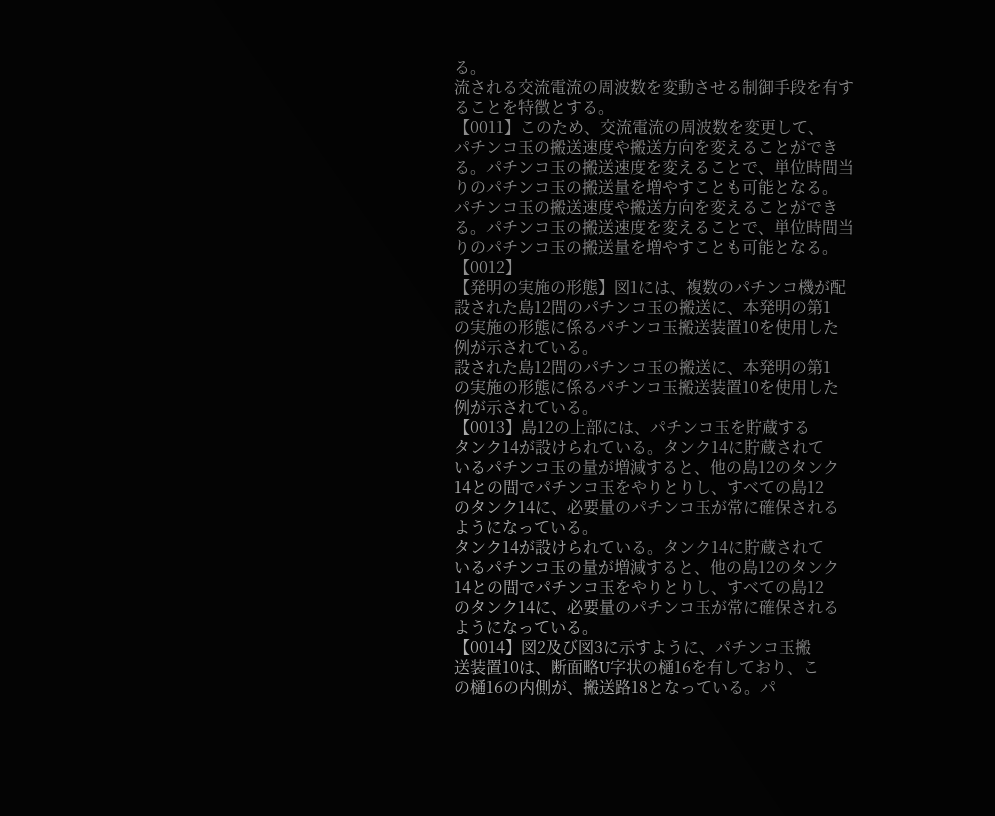る。
流される交流電流の周波数を変動させる制御手段を有す
ることを特徴とする。
【0011】このため、交流電流の周波数を変更して、
パチンコ玉の搬送速度や搬送方向を変えることができ
る。パチンコ玉の搬送速度を変えることで、単位時間当
りのパチンコ玉の搬送量を増やすことも可能となる。
パチンコ玉の搬送速度や搬送方向を変えることができ
る。パチンコ玉の搬送速度を変えることで、単位時間当
りのパチンコ玉の搬送量を増やすことも可能となる。
【0012】
【発明の実施の形態】図1には、複数のパチンコ機が配
設された島12間のパチンコ玉の搬送に、本発明の第1
の実施の形態に係るパチンコ玉搬送装置10を使用した
例が示されている。
設された島12間のパチンコ玉の搬送に、本発明の第1
の実施の形態に係るパチンコ玉搬送装置10を使用した
例が示されている。
【0013】島12の上部には、パチンコ玉を貯蔵する
タンク14が設けられている。タンク14に貯蔵されて
いるパチンコ玉の量が増減すると、他の島12のタンク
14との間でパチンコ玉をやりとりし、すべての島12
のタンク14に、必要量のパチンコ玉が常に確保される
ようになっている。
タンク14が設けられている。タンク14に貯蔵されて
いるパチンコ玉の量が増減すると、他の島12のタンク
14との間でパチンコ玉をやりとりし、すべての島12
のタンク14に、必要量のパチンコ玉が常に確保される
ようになっている。
【0014】図2及び図3に示すように、パチンコ玉搬
送装置10は、断面略U字状の樋16を有しており、こ
の樋16の内側が、搬送路18となっている。パ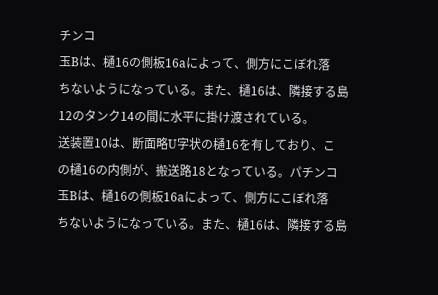チンコ
玉Bは、樋16の側板16aによって、側方にこぼれ落
ちないようになっている。また、樋16は、隣接する島
12のタンク14の間に水平に掛け渡されている。
送装置10は、断面略U字状の樋16を有しており、こ
の樋16の内側が、搬送路18となっている。パチンコ
玉Bは、樋16の側板16aによって、側方にこぼれ落
ちないようになっている。また、樋16は、隣接する島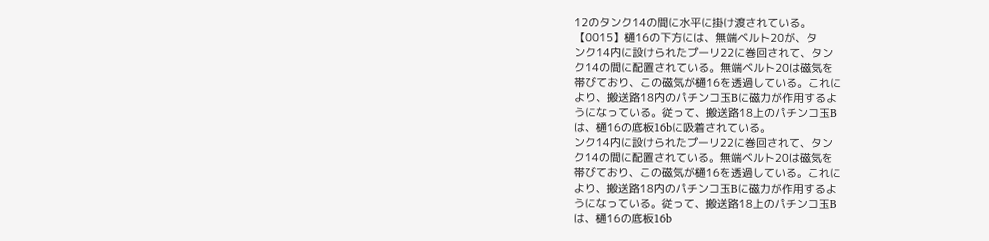12のタンク14の間に水平に掛け渡されている。
【0015】樋16の下方には、無端ベルト20が、タ
ンク14内に設けられたプーリ22に巻回されて、タン
ク14の間に配置されている。無端ベルト20は磁気を
帯びており、この磁気が樋16を透過している。これに
より、搬送路18内のパチンコ玉Bに磁力が作用するよ
うになっている。従って、搬送路18上のパチンコ玉B
は、樋16の底板16bに吸着されている。
ンク14内に設けられたプーリ22に巻回されて、タン
ク14の間に配置されている。無端ベルト20は磁気を
帯びており、この磁気が樋16を透過している。これに
より、搬送路18内のパチンコ玉Bに磁力が作用するよ
うになっている。従って、搬送路18上のパチンコ玉B
は、樋16の底板16b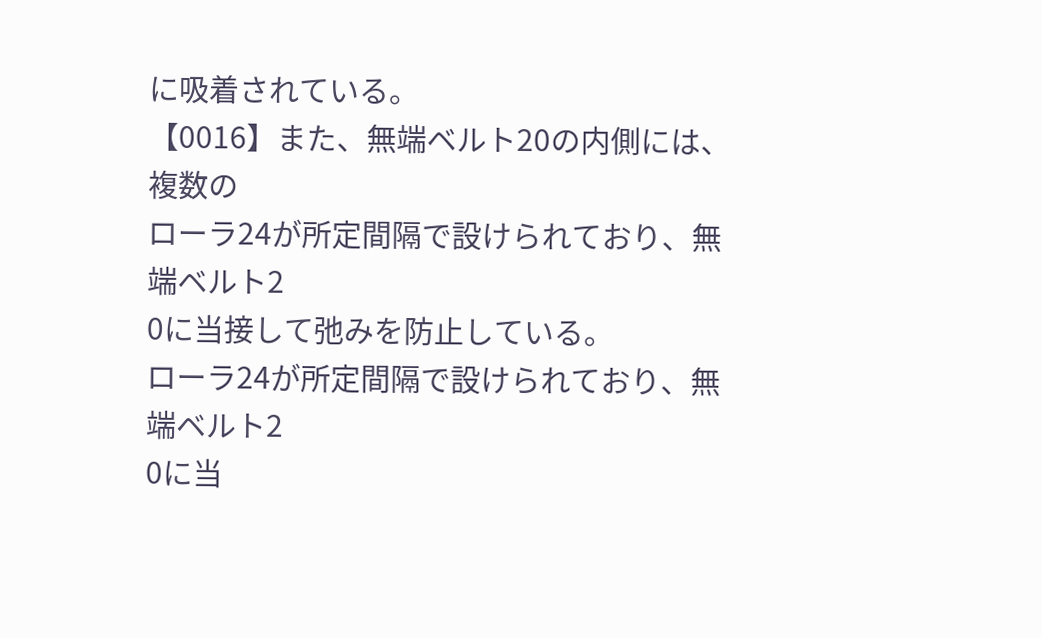に吸着されている。
【0016】また、無端ベルト20の内側には、複数の
ローラ24が所定間隔で設けられており、無端ベルト2
0に当接して弛みを防止している。
ローラ24が所定間隔で設けられており、無端ベルト2
0に当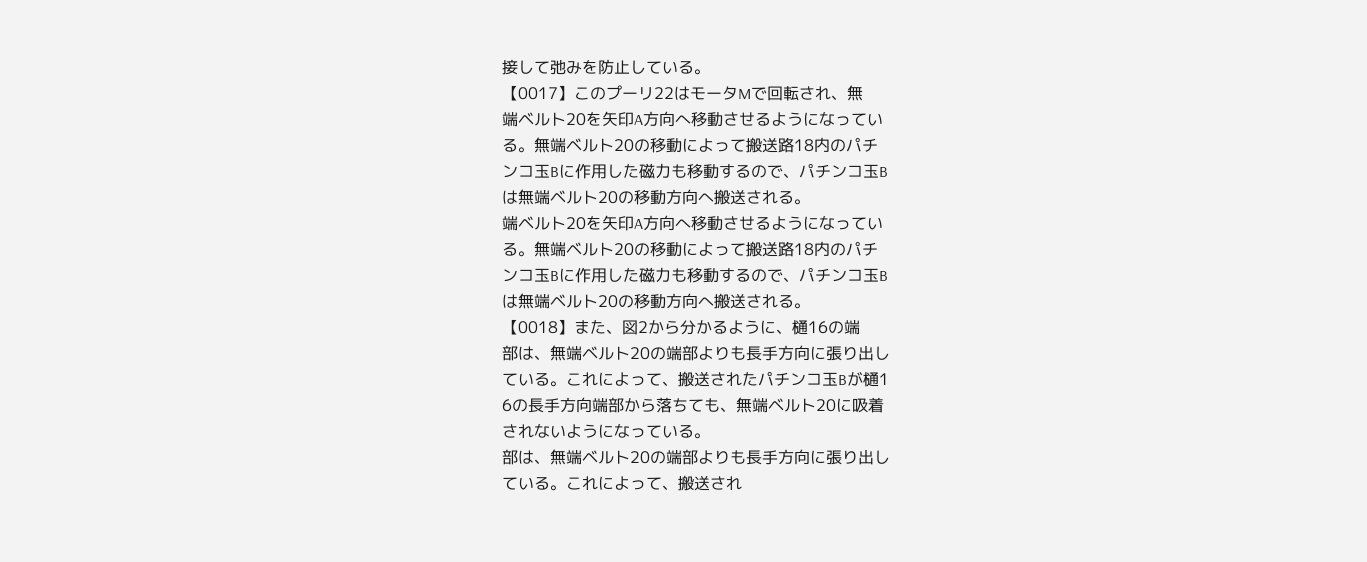接して弛みを防止している。
【0017】このプーリ22はモータMで回転され、無
端ベルト20を矢印A方向へ移動させるようになってい
る。無端ベルト20の移動によって搬送路18内のパチ
ンコ玉Bに作用した磁力も移動するので、パチンコ玉B
は無端ベルト20の移動方向へ搬送される。
端ベルト20を矢印A方向へ移動させるようになってい
る。無端ベルト20の移動によって搬送路18内のパチ
ンコ玉Bに作用した磁力も移動するので、パチンコ玉B
は無端ベルト20の移動方向へ搬送される。
【0018】また、図2から分かるように、樋16の端
部は、無端ベルト20の端部よりも長手方向に張り出し
ている。これによって、搬送されたパチンコ玉Bが樋1
6の長手方向端部から落ちても、無端ベルト20に吸着
されないようになっている。
部は、無端ベルト20の端部よりも長手方向に張り出し
ている。これによって、搬送され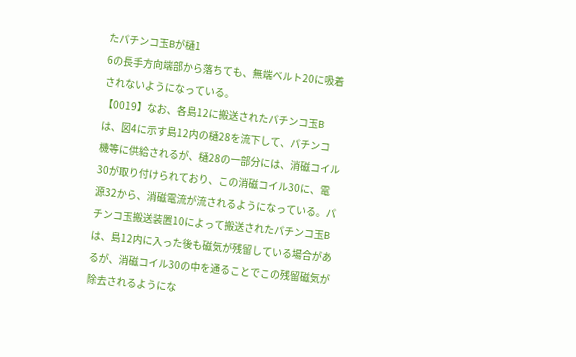たパチンコ玉Bが樋1
6の長手方向端部から落ちても、無端ベルト20に吸着
されないようになっている。
【0019】なお、各島12に搬送されたパチンコ玉B
は、図4に示す島12内の樋28を流下して、パチンコ
機等に供給されるが、樋28の一部分には、消磁コイル
30が取り付けられており、この消磁コイル30に、電
源32から、消磁電流が流されるようになっている。パ
チンコ玉搬送装置10によって搬送されたパチンコ玉B
は、島12内に入った後も磁気が残留している場合があ
るが、消磁コイル30の中を通ることでこの残留磁気が
除去されるようにな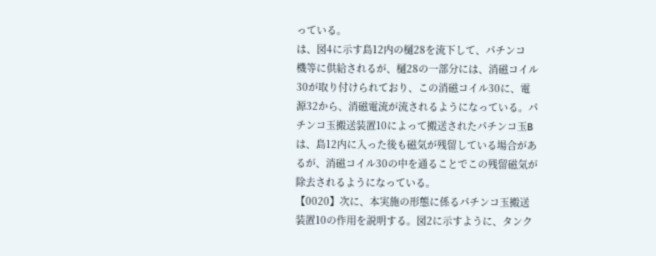っている。
は、図4に示す島12内の樋28を流下して、パチンコ
機等に供給されるが、樋28の一部分には、消磁コイル
30が取り付けられており、この消磁コイル30に、電
源32から、消磁電流が流されるようになっている。パ
チンコ玉搬送装置10によって搬送されたパチンコ玉B
は、島12内に入った後も磁気が残留している場合があ
るが、消磁コイル30の中を通ることでこの残留磁気が
除去されるようになっている。
【0020】次に、本実施の形態に係るパチンコ玉搬送
装置10の作用を説明する。図2に示すように、タンク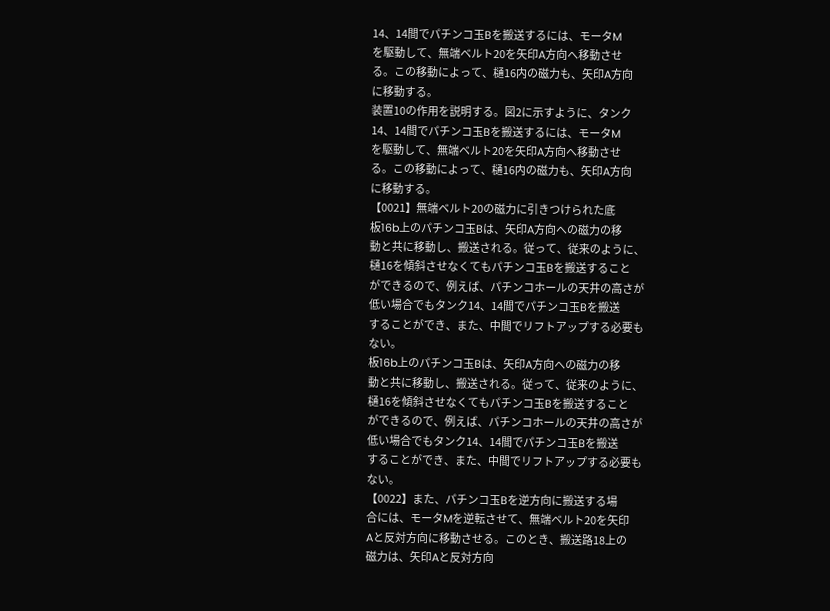14、14間でパチンコ玉Bを搬送するには、モータM
を駆動して、無端ベルト20を矢印A方向へ移動させ
る。この移動によって、樋16内の磁力も、矢印A方向
に移動する。
装置10の作用を説明する。図2に示すように、タンク
14、14間でパチンコ玉Bを搬送するには、モータM
を駆動して、無端ベルト20を矢印A方向へ移動させ
る。この移動によって、樋16内の磁力も、矢印A方向
に移動する。
【0021】無端ベルト20の磁力に引きつけられた底
板16b上のパチンコ玉Bは、矢印A方向への磁力の移
動と共に移動し、搬送される。従って、従来のように、
樋16を傾斜させなくてもパチンコ玉Bを搬送すること
ができるので、例えば、パチンコホールの天井の高さが
低い場合でもタンク14、14間でパチンコ玉Bを搬送
することができ、また、中間でリフトアップする必要も
ない。
板16b上のパチンコ玉Bは、矢印A方向への磁力の移
動と共に移動し、搬送される。従って、従来のように、
樋16を傾斜させなくてもパチンコ玉Bを搬送すること
ができるので、例えば、パチンコホールの天井の高さが
低い場合でもタンク14、14間でパチンコ玉Bを搬送
することができ、また、中間でリフトアップする必要も
ない。
【0022】また、パチンコ玉Bを逆方向に搬送する場
合には、モータMを逆転させて、無端ベルト20を矢印
Aと反対方向に移動させる。このとき、搬送路18上の
磁力は、矢印Aと反対方向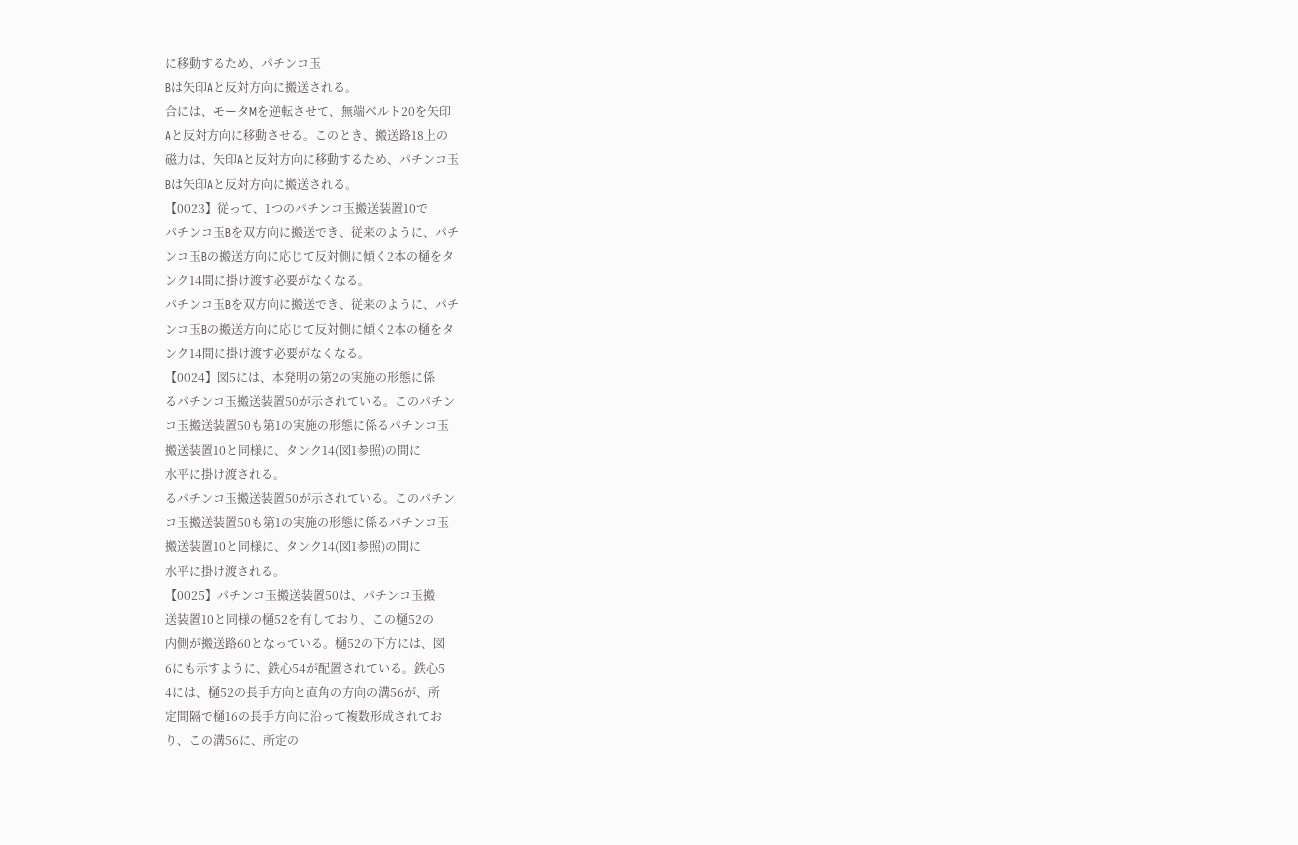に移動するため、パチンコ玉
Bは矢印Aと反対方向に搬送される。
合には、モータMを逆転させて、無端ベルト20を矢印
Aと反対方向に移動させる。このとき、搬送路18上の
磁力は、矢印Aと反対方向に移動するため、パチンコ玉
Bは矢印Aと反対方向に搬送される。
【0023】従って、1つのパチンコ玉搬送装置10で
パチンコ玉Bを双方向に搬送でき、従来のように、パチ
ンコ玉Bの搬送方向に応じて反対側に傾く2本の樋をタ
ンク14間に掛け渡す必要がなくなる。
パチンコ玉Bを双方向に搬送でき、従来のように、パチ
ンコ玉Bの搬送方向に応じて反対側に傾く2本の樋をタ
ンク14間に掛け渡す必要がなくなる。
【0024】図5には、本発明の第2の実施の形態に係
るパチンコ玉搬送装置50が示されている。このパチン
コ玉搬送装置50も第1の実施の形態に係るパチンコ玉
搬送装置10と同様に、タンク14(図1参照)の間に
水平に掛け渡される。
るパチンコ玉搬送装置50が示されている。このパチン
コ玉搬送装置50も第1の実施の形態に係るパチンコ玉
搬送装置10と同様に、タンク14(図1参照)の間に
水平に掛け渡される。
【0025】パチンコ玉搬送装置50は、パチンコ玉搬
送装置10と同様の樋52を有しており、この樋52の
内側が搬送路60となっている。樋52の下方には、図
6にも示すように、鉄心54が配置されている。鉄心5
4には、樋52の長手方向と直角の方向の溝56が、所
定間隔で樋16の長手方向に沿って複数形成されてお
り、この溝56に、所定の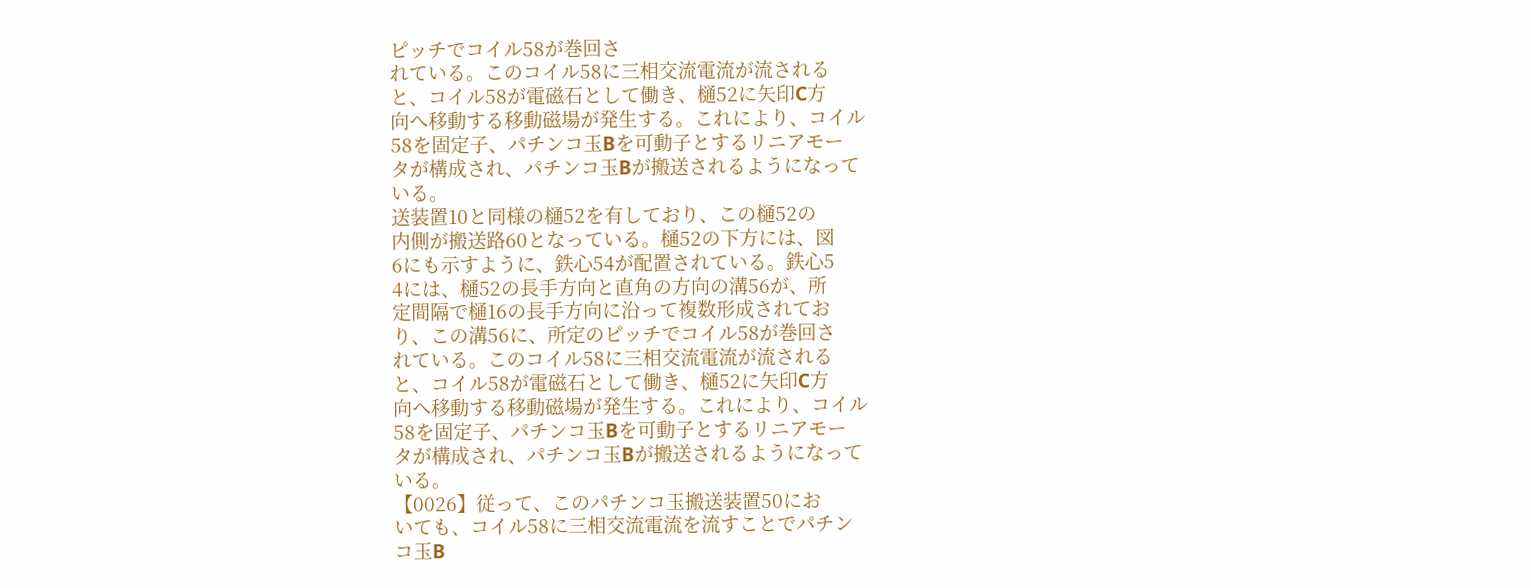ピッチでコイル58が巻回さ
れている。このコイル58に三相交流電流が流される
と、コイル58が電磁石として働き、樋52に矢印C方
向へ移動する移動磁場が発生する。これにより、コイル
58を固定子、パチンコ玉Bを可動子とするリニアモー
タが構成され、パチンコ玉Bが搬送されるようになって
いる。
送装置10と同様の樋52を有しており、この樋52の
内側が搬送路60となっている。樋52の下方には、図
6にも示すように、鉄心54が配置されている。鉄心5
4には、樋52の長手方向と直角の方向の溝56が、所
定間隔で樋16の長手方向に沿って複数形成されてお
り、この溝56に、所定のピッチでコイル58が巻回さ
れている。このコイル58に三相交流電流が流される
と、コイル58が電磁石として働き、樋52に矢印C方
向へ移動する移動磁場が発生する。これにより、コイル
58を固定子、パチンコ玉Bを可動子とするリニアモー
タが構成され、パチンコ玉Bが搬送されるようになって
いる。
【0026】従って、このパチンコ玉搬送装置50にお
いても、コイル58に三相交流電流を流すことでパチン
コ玉B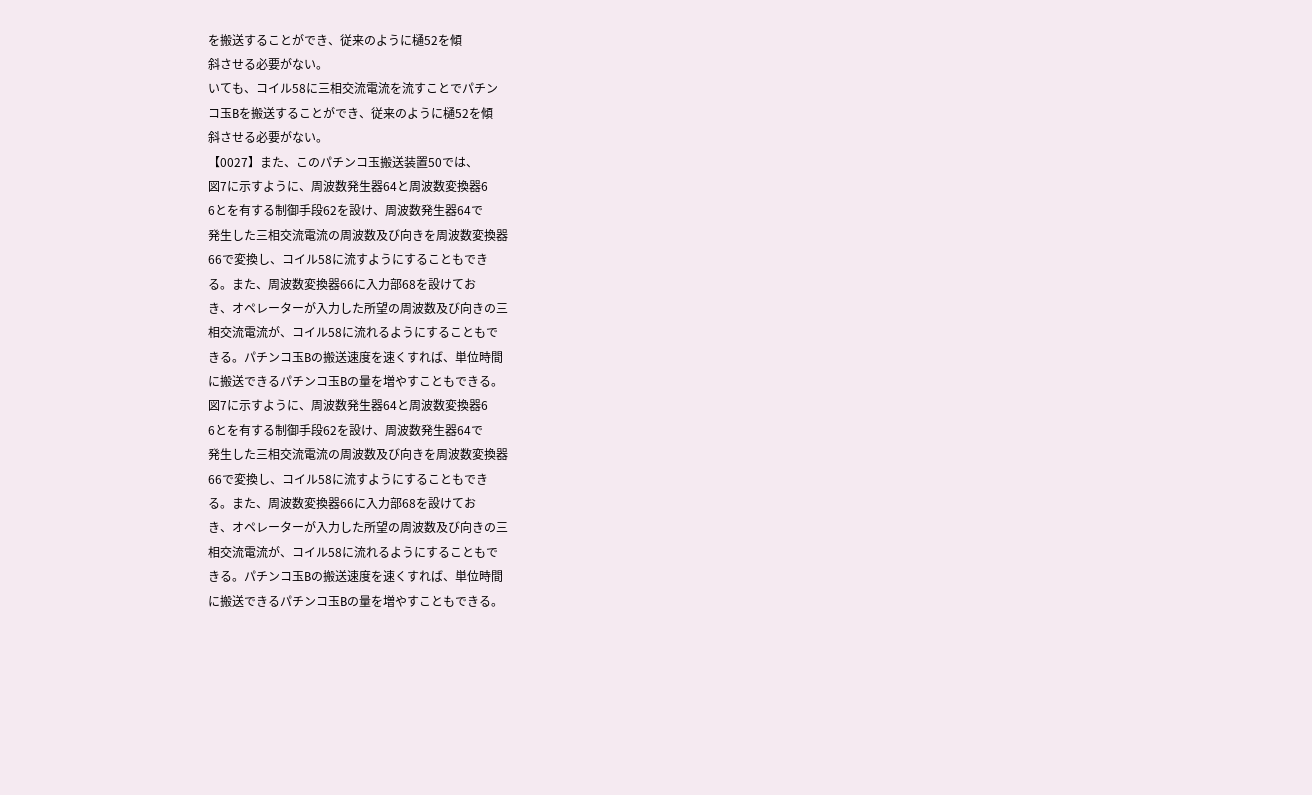を搬送することができ、従来のように樋52を傾
斜させる必要がない。
いても、コイル58に三相交流電流を流すことでパチン
コ玉Bを搬送することができ、従来のように樋52を傾
斜させる必要がない。
【0027】また、このパチンコ玉搬送装置50では、
図7に示すように、周波数発生器64と周波数変換器6
6とを有する制御手段62を設け、周波数発生器64で
発生した三相交流電流の周波数及び向きを周波数変換器
66で変換し、コイル58に流すようにすることもでき
る。また、周波数変換器66に入力部68を設けてお
き、オペレーターが入力した所望の周波数及び向きの三
相交流電流が、コイル58に流れるようにすることもで
きる。パチンコ玉Bの搬送速度を速くすれば、単位時間
に搬送できるパチンコ玉Bの量を増やすこともできる。
図7に示すように、周波数発生器64と周波数変換器6
6とを有する制御手段62を設け、周波数発生器64で
発生した三相交流電流の周波数及び向きを周波数変換器
66で変換し、コイル58に流すようにすることもでき
る。また、周波数変換器66に入力部68を設けてお
き、オペレーターが入力した所望の周波数及び向きの三
相交流電流が、コイル58に流れるようにすることもで
きる。パチンコ玉Bの搬送速度を速くすれば、単位時間
に搬送できるパチンコ玉Bの量を増やすこともできる。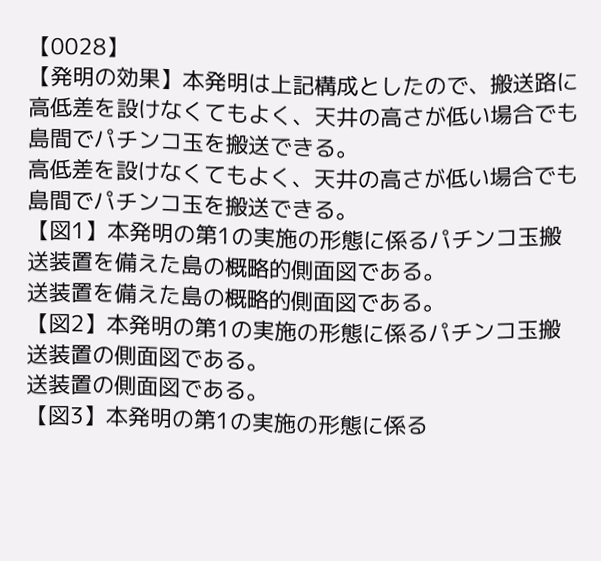【0028】
【発明の効果】本発明は上記構成としたので、搬送路に
高低差を設けなくてもよく、天井の高さが低い場合でも
島間でパチンコ玉を搬送できる。
高低差を設けなくてもよく、天井の高さが低い場合でも
島間でパチンコ玉を搬送できる。
【図1】本発明の第1の実施の形態に係るパチンコ玉搬
送装置を備えた島の概略的側面図である。
送装置を備えた島の概略的側面図である。
【図2】本発明の第1の実施の形態に係るパチンコ玉搬
送装置の側面図である。
送装置の側面図である。
【図3】本発明の第1の実施の形態に係る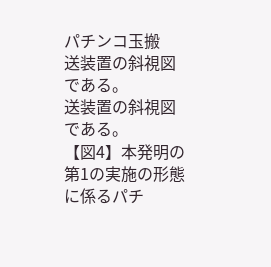パチンコ玉搬
送装置の斜視図である。
送装置の斜視図である。
【図4】本発明の第1の実施の形態に係るパチ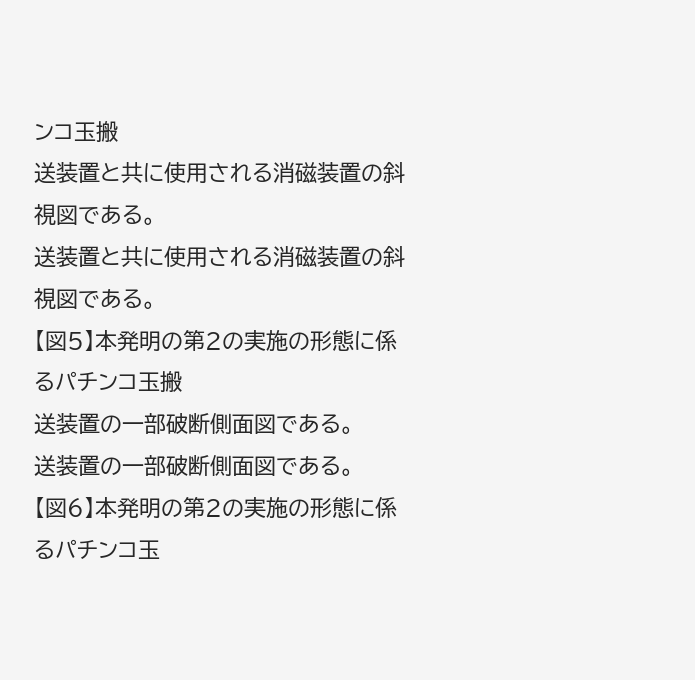ンコ玉搬
送装置と共に使用される消磁装置の斜視図である。
送装置と共に使用される消磁装置の斜視図である。
【図5】本発明の第2の実施の形態に係るパチンコ玉搬
送装置の一部破断側面図である。
送装置の一部破断側面図である。
【図6】本発明の第2の実施の形態に係るパチンコ玉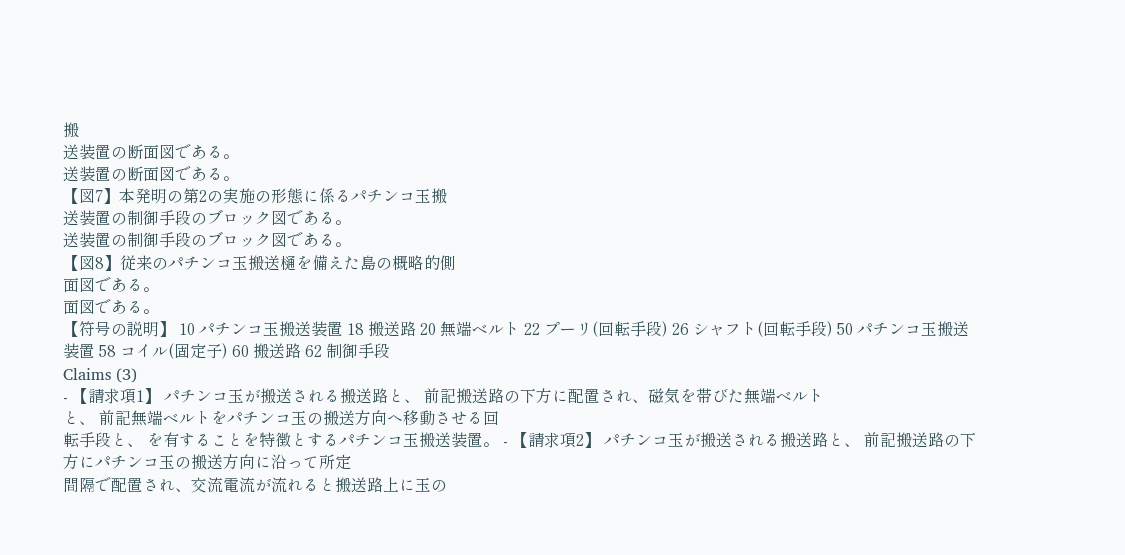搬
送装置の断面図である。
送装置の断面図である。
【図7】本発明の第2の実施の形態に係るパチンコ玉搬
送装置の制御手段のブロック図である。
送装置の制御手段のブロック図である。
【図8】従来のパチンコ玉搬送樋を備えた島の概略的側
面図である。
面図である。
【符号の説明】 10 パチンコ玉搬送装置 18 搬送路 20 無端ベルト 22 プーリ(回転手段) 26 シャフト(回転手段) 50 パチンコ玉搬送装置 58 コイル(固定子) 60 搬送路 62 制御手段
Claims (3)
- 【請求項1】 パチンコ玉が搬送される搬送路と、 前記搬送路の下方に配置され、磁気を帯びた無端ベルト
と、 前記無端ベルトをパチンコ玉の搬送方向へ移動させる回
転手段と、 を有することを特徴とするパチンコ玉搬送装置。 - 【請求項2】 パチンコ玉が搬送される搬送路と、 前記搬送路の下方にパチンコ玉の搬送方向に沿って所定
間隔で配置され、交流電流が流れると搬送路上に玉の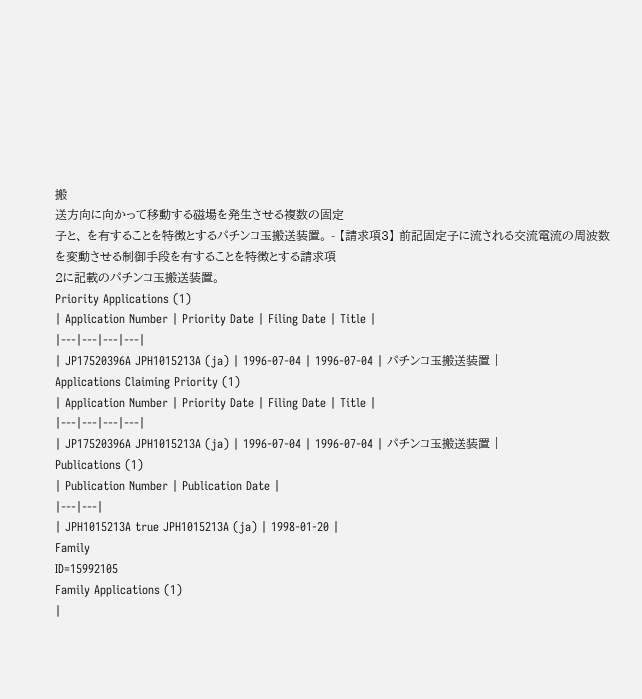搬
送方向に向かって移動する磁場を発生させる複数の固定
子と、 を有することを特徴とするパチンコ玉搬送装置。 - 【請求項3】 前記固定子に流される交流電流の周波数
を変動させる制御手段を有することを特徴とする請求項
2に記載のパチンコ玉搬送装置。
Priority Applications (1)
| Application Number | Priority Date | Filing Date | Title |
|---|---|---|---|
| JP17520396A JPH1015213A (ja) | 1996-07-04 | 1996-07-04 | パチンコ玉搬送装置 |
Applications Claiming Priority (1)
| Application Number | Priority Date | Filing Date | Title |
|---|---|---|---|
| JP17520396A JPH1015213A (ja) | 1996-07-04 | 1996-07-04 | パチンコ玉搬送装置 |
Publications (1)
| Publication Number | Publication Date |
|---|---|
| JPH1015213A true JPH1015213A (ja) | 1998-01-20 |
Family
ID=15992105
Family Applications (1)
|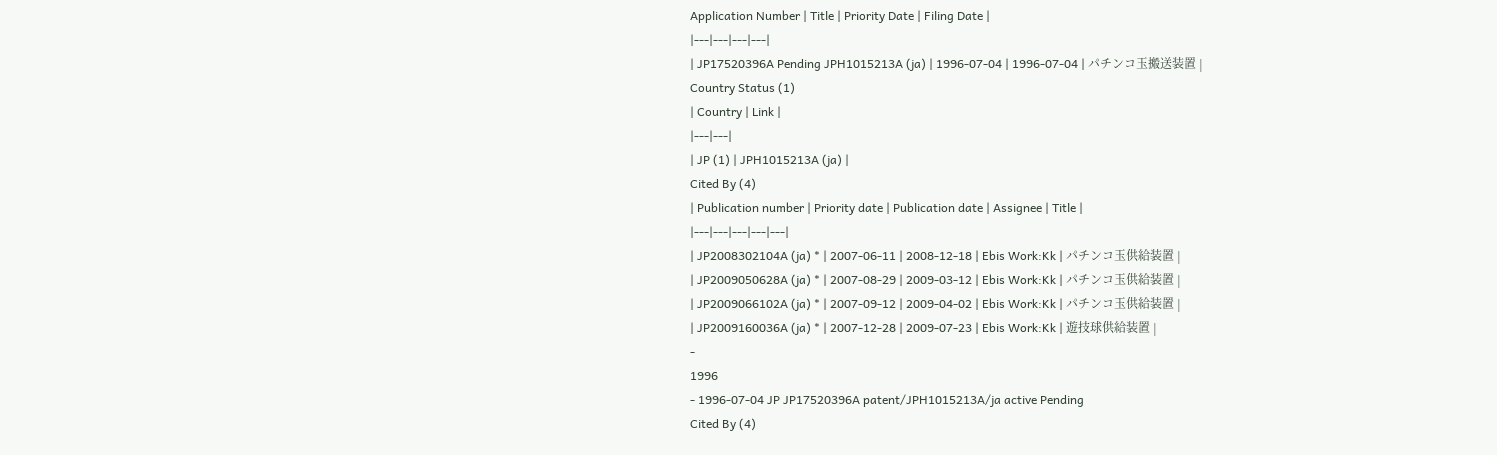Application Number | Title | Priority Date | Filing Date |
|---|---|---|---|
| JP17520396A Pending JPH1015213A (ja) | 1996-07-04 | 1996-07-04 | パチンコ玉搬送装置 |
Country Status (1)
| Country | Link |
|---|---|
| JP (1) | JPH1015213A (ja) |
Cited By (4)
| Publication number | Priority date | Publication date | Assignee | Title |
|---|---|---|---|---|
| JP2008302104A (ja) * | 2007-06-11 | 2008-12-18 | Ebis Work:Kk | パチンコ玉供給装置 |
| JP2009050628A (ja) * | 2007-08-29 | 2009-03-12 | Ebis Work:Kk | パチンコ玉供給装置 |
| JP2009066102A (ja) * | 2007-09-12 | 2009-04-02 | Ebis Work:Kk | パチンコ玉供給装置 |
| JP2009160036A (ja) * | 2007-12-28 | 2009-07-23 | Ebis Work:Kk | 遊技球供給装置 |
-
1996
- 1996-07-04 JP JP17520396A patent/JPH1015213A/ja active Pending
Cited By (4)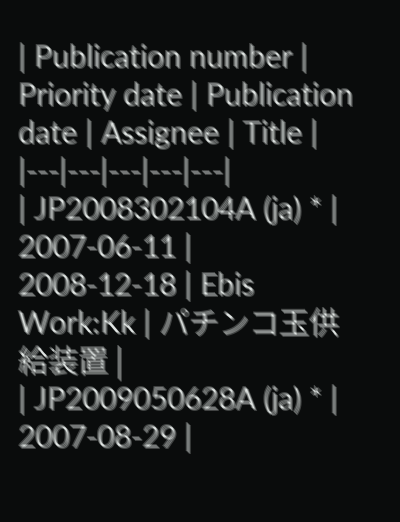| Publication number | Priority date | Publication date | Assignee | Title |
|---|---|---|---|---|
| JP2008302104A (ja) * | 2007-06-11 | 2008-12-18 | Ebis Work:Kk | パチンコ玉供給装置 |
| JP2009050628A (ja) * | 2007-08-29 |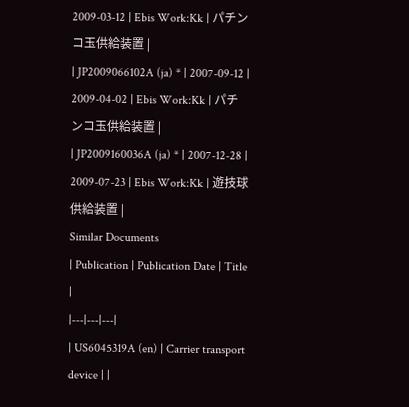2009-03-12 | Ebis Work:Kk | パチンコ玉供給装置 |
| JP2009066102A (ja) * | 2007-09-12 | 2009-04-02 | Ebis Work:Kk | パチンコ玉供給装置 |
| JP2009160036A (ja) * | 2007-12-28 | 2009-07-23 | Ebis Work:Kk | 遊技球供給装置 |
Similar Documents
| Publication | Publication Date | Title |
|---|---|---|
| US6045319A (en) | Carrier transport device | |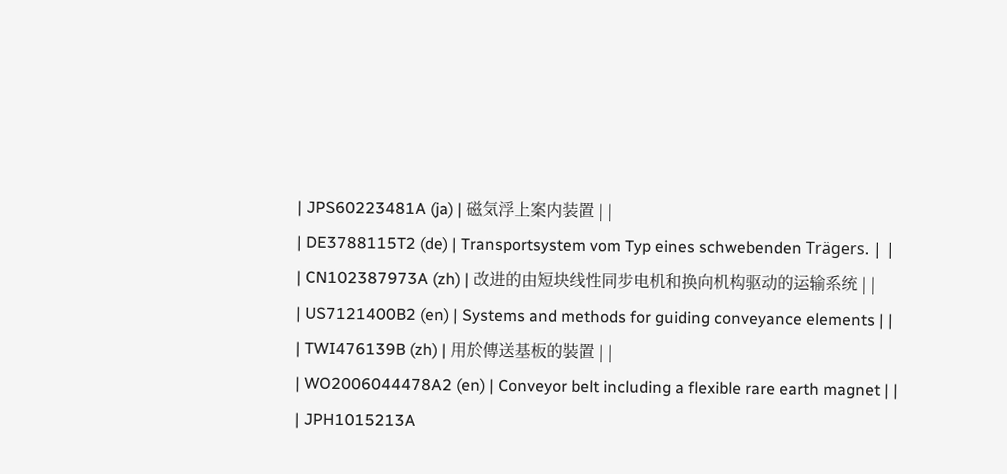| JPS60223481A (ja) | 磁気浮上案内装置 | |
| DE3788115T2 (de) | Transportsystem vom Typ eines schwebenden Trägers. | |
| CN102387973A (zh) | 改进的由短块线性同步电机和换向机构驱动的运输系统 | |
| US7121400B2 (en) | Systems and methods for guiding conveyance elements | |
| TWI476139B (zh) | 用於傳送基板的裝置 | |
| WO2006044478A2 (en) | Conveyor belt including a flexible rare earth magnet | |
| JPH1015213A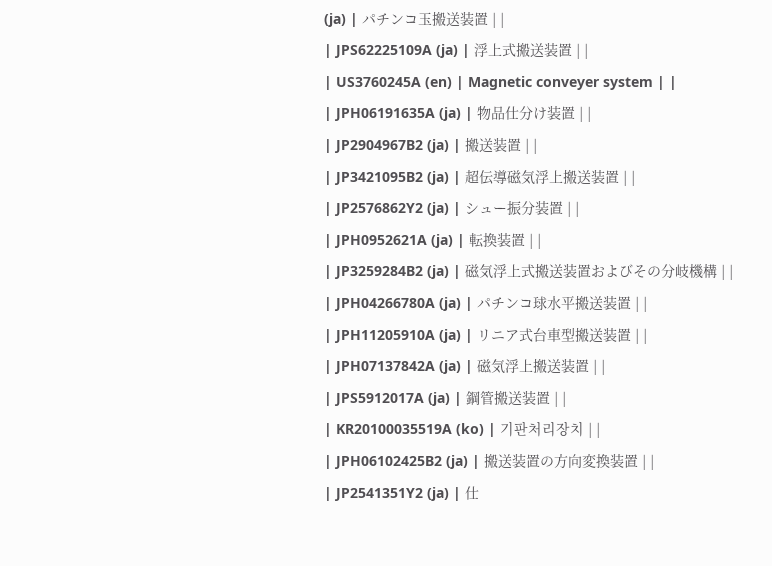(ja) | パチンコ玉搬送装置 | |
| JPS62225109A (ja) | 浮上式搬送装置 | |
| US3760245A (en) | Magnetic conveyer system | |
| JPH06191635A (ja) | 物品仕分け装置 | |
| JP2904967B2 (ja) | 搬送装置 | |
| JP3421095B2 (ja) | 超伝導磁気浮上搬送装置 | |
| JP2576862Y2 (ja) | シュー振分装置 | |
| JPH0952621A (ja) | 転換装置 | |
| JP3259284B2 (ja) | 磁気浮上式搬送装置およびその分岐機構 | |
| JPH04266780A (ja) | パチンコ球水平搬送装置 | |
| JPH11205910A (ja) | リニア式台車型搬送装置 | |
| JPH07137842A (ja) | 磁気浮上搬送装置 | |
| JPS5912017A (ja) | 鋼管搬送装置 | |
| KR20100035519A (ko) | 기판처리장치 | |
| JPH06102425B2 (ja) | 搬送装置の方向変換装置 | |
| JP2541351Y2 (ja) | 仕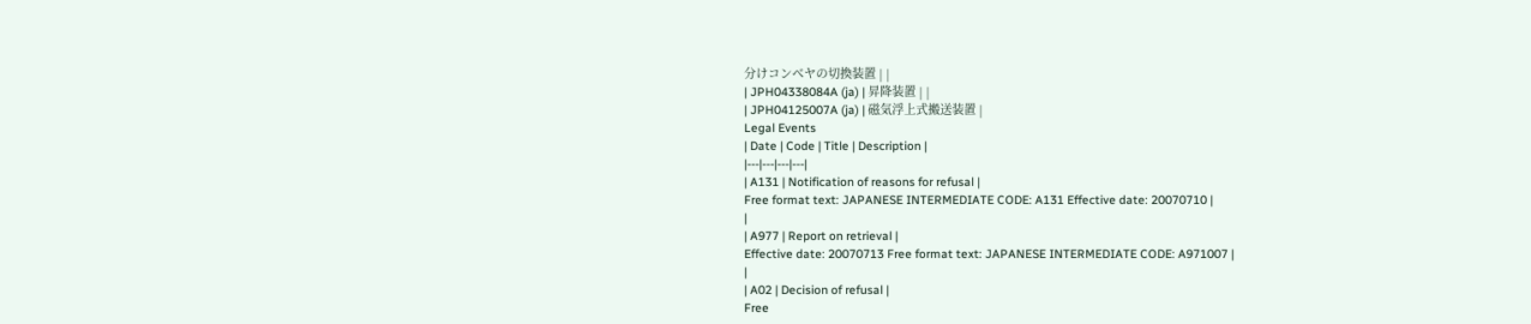分けコンベヤの切換装置 | |
| JPH04338084A (ja) | 昇降装置 | |
| JPH04125007A (ja) | 磁気浮上式搬送装置 |
Legal Events
| Date | Code | Title | Description |
|---|---|---|---|
| A131 | Notification of reasons for refusal |
Free format text: JAPANESE INTERMEDIATE CODE: A131 Effective date: 20070710 |
|
| A977 | Report on retrieval |
Effective date: 20070713 Free format text: JAPANESE INTERMEDIATE CODE: A971007 |
|
| A02 | Decision of refusal |
Free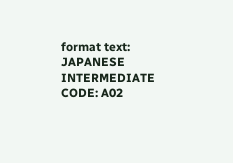format text: JAPANESE INTERMEDIATE CODE: A02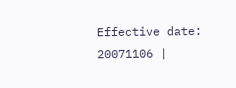Effective date: 20071106 |